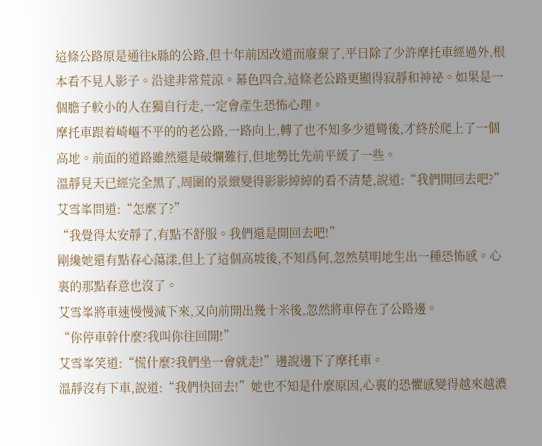這條公路原是通往k縣的公路,但十年前因改道而廢棄了,平日除了少許摩托車經過外,根本看不見人影子。沿途非常荒涼。幕色四合,這條老公路更顯得寂靜和神祕。如果是一個膽子較小的人在獨自行走,一定會產生恐怖心理。
摩托車跟着崎嶇不平的的老公路,一路向上,轉了也不知多少道彎後,才終於爬上了一個高地。前面的道路雖然還是破爛難行,但地勢比先前平緩了一些。
溫靜見天已經完全黑了,周圍的景緻變得影影綽綽的看不清楚,說道:“我們開回去吧?”
艾雪峯問道:“怎麼了?”
“我覺得太安靜了,有點不舒服。我們還是開回去吧!”
剛纔她還有點春心蕩漾,但上了這個高坡後,不知爲何,忽然莫明地生出一種恐怖感。心裏的那點春意也沒了。
艾雪峯將車速慢慢減下來,又向前開出幾十米後,忽然將車停在了公路邊。
“你停車幹什麼?我叫你往回開!”
艾雪峯笑道:“慌什麼?我們坐一會就走!”邊說邊下了摩托車。
溫靜沒有下車,說道:“我們快回去!”她也不知是什麼原因,心裏的恐懼感變得越來越濃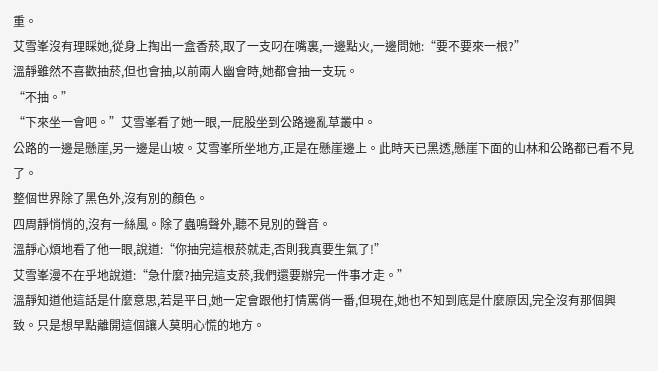重。
艾雪峯沒有理睬她,從身上掏出一盒香菸,取了一支叼在嘴裏,一邊點火,一邊問她:“要不要來一根?”
溫靜雖然不喜歡抽菸,但也會抽,以前兩人幽會時,她都會抽一支玩。
“不抽。”
“下來坐一會吧。”艾雪峯看了她一眼,一屁股坐到公路邊亂草叢中。
公路的一邊是懸崖,另一邊是山坡。艾雪峯所坐地方,正是在懸崖邊上。此時天已黑透,懸崖下面的山林和公路都已看不見了。
整個世界除了黑色外,沒有別的顏色。
四周靜悄悄的,沒有一絲風。除了蟲鳴聲外,聽不見別的聲音。
溫靜心煩地看了他一眼,說道:“你抽完這根菸就走,否則我真要生氣了!”
艾雪峯漫不在乎地說道:“急什麼?抽完這支菸,我們還要辦完一件事才走。”
溫靜知道他這話是什麼意思,若是平日,她一定會跟他打情罵俏一番,但現在,她也不知到底是什麼原因,完全沒有那個興致。只是想早點離開這個讓人莫明心慌的地方。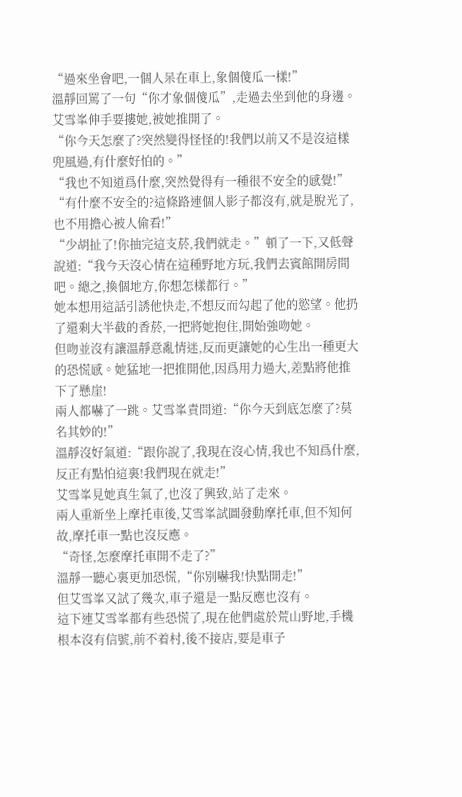“過來坐會吧,一個人呆在車上,象個傻瓜一樣!”
溫靜回罵了一句“你才象個傻瓜”,走過去坐到他的身邊。
艾雪峯伸手要摟她,被她推開了。
“你今天怎麼了?突然變得怪怪的!我們以前又不是沒這樣兜風過,有什麼好怕的。”
“我也不知道爲什麼,突然覺得有一種很不安全的感覺!”
“有什麼不安全的?這條路連個人影子都沒有,就是脫光了,也不用擔心被人偷看!”
“少胡扯了!你抽完這支菸,我們就走。”頓了一下,又低聲說道:“我今天沒心情在這種野地方玩,我們去賓館開房間吧。總之,換個地方,你想怎樣都行。”
她本想用這話引誘他快走,不想反而勾起了他的慾望。他扔了還剩大半截的香菸,一把將她抱住,開始強吻她。
但吻並沒有讓溫靜意亂情迷,反而更讓她的心生出一種更大的恐慌感。她猛地一把推開他,因爲用力過大,差點將他推下了懸崖!
兩人都嚇了一跳。艾雪峯責問道:“你今天到底怎麼了?莫名其妙的!”
溫靜沒好氣道:“跟你說了,我現在沒心情,我也不知爲什麼,反正有點怕這裏!我們現在就走!”
艾雪峯見她真生氣了,也沒了興致,站了走來。
兩人重新坐上摩托車後,艾雪峯試圖發動摩托車,但不知何故,摩托車一點也沒反應。
“奇怪,怎麼摩托車開不走了?”
溫靜一聽心裏更加恐慌,“你別嚇我!快點開走!”
但艾雪峯又試了幾次,車子還是一點反應也沒有。
這下連艾雪峯都有些恐慌了,現在他們處於荒山野地,手機根本沒有信號,前不着村,後不接店,要是車子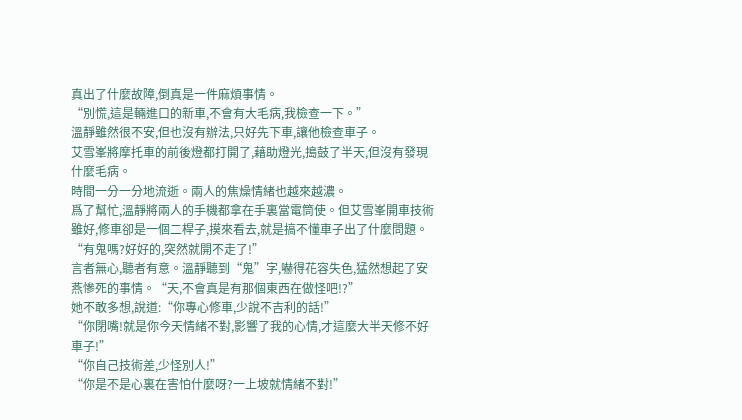真出了什麼故障,倒真是一件麻煩事情。
“別慌,這是輛進口的新車,不會有大毛病,我檢查一下。”
溫靜雖然很不安,但也沒有辦法,只好先下車,讓他檢查車子。
艾雪峯將摩托車的前後燈都打開了,藉助燈光,搗鼓了半天,但沒有發現什麼毛病。
時間一分一分地流逝。兩人的焦燥情緒也越來越濃。
爲了幫忙,溫靜將兩人的手機都拿在手裏當電筒使。但艾雪峯開車技術雖好,修車卻是一個二桿子,摸來看去,就是搞不懂車子出了什麼問題。
“有鬼嗎?好好的,突然就開不走了!”
言者無心,聽者有意。溫靜聽到“鬼”字,嚇得花容失色,猛然想起了安燕慘死的事情。“天,不會真是有那個東西在做怪吧!?”
她不敢多想,說道:“你專心修車,少說不吉利的話!”
“你閉嘴!就是你今天情緒不對,影響了我的心情,才這麼大半天修不好車子!”
“你自己技術差,少怪別人!”
“你是不是心裏在害怕什麼呀?一上坡就情緒不對!”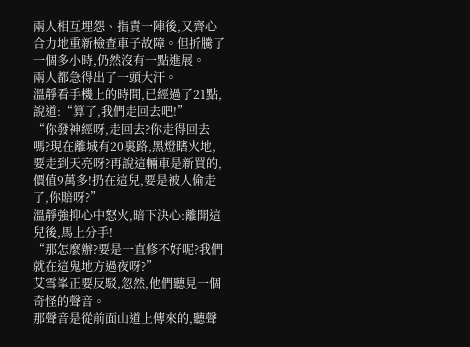兩人相互埋怨、指責一陣後,又齊心合力地重新檢查車子故障。但折騰了一個多小時,仍然沒有一點進展。
兩人都急得出了一頭大汗。
溫靜看手機上的時間,已經過了21點,說道:“算了,我們走回去吧!”
“你發神經呀,走回去?你走得回去嗎?現在離城有20裏路,黑燈瞎火地,要走到天亮呀?再說這輛車是新買的,價值9萬多!扔在這兒,要是被人偷走了,你賠呀?”
溫靜強抑心中怒火,暗下決心:離開這兒後,馬上分手!
“那怎麼辦?要是一直修不好呢?我們就在這鬼地方過夜呀?”
艾雪峯正要反駁,忽然,他們聽見一個奇怪的聲音。
那聲音是從前面山道上傳來的,聽聲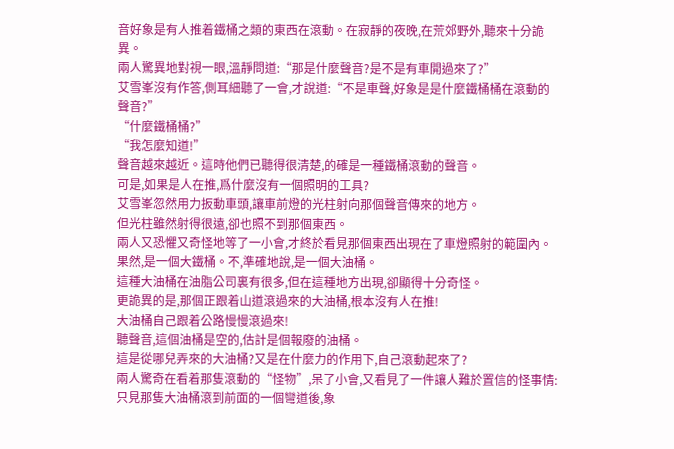音好象是有人推着鐵桶之類的東西在滾動。在寂靜的夜晚,在荒郊野外,聽來十分詭異。
兩人驚異地對視一眼,溫靜問道:“那是什麼聲音?是不是有車開過來了?”
艾雪峯沒有作答,側耳細聽了一會,才說道:“不是車聲,好象是是什麼鐵桶桶在滾動的聲音?”
“什麼鐵桶桶?”
“我怎麼知道!”
聲音越來越近。這時他們已聽得很清楚,的確是一種鐵桶滾動的聲音。
可是,如果是人在推,爲什麼沒有一個照明的工具?
艾雪峯忽然用力扳動車頭,讓車前燈的光柱射向那個聲音傳來的地方。
但光柱雖然射得很遠,卻也照不到那個東西。
兩人又恐懼又奇怪地等了一小會,才終於看見那個東西出現在了車燈照射的範圍內。
果然,是一個大鐵桶。不,準確地說,是一個大油桶。
這種大油桶在油脂公司裏有很多,但在這種地方出現,卻顯得十分奇怪。
更詭異的是,那個正跟着山道滾過來的大油桶,根本沒有人在推!
大油桶自己跟着公路慢慢滾過來!
聽聲音,這個油桶是空的,估計是個報廢的油桶。
這是從哪兒弄來的大油桶?又是在什麼力的作用下,自己滾動起來了?
兩人驚奇在看着那隻滾動的“怪物”,呆了小會,又看見了一件讓人難於置信的怪事情:只見那隻大油桶滾到前面的一個彎道後,象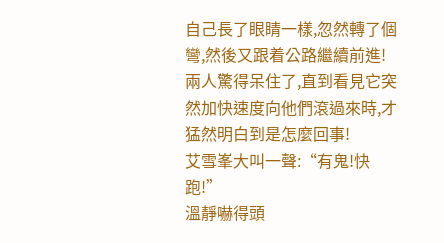自己長了眼睛一樣,忽然轉了個彎,然後又跟着公路繼續前進!
兩人驚得呆住了,直到看見它突然加快速度向他們滾過來時,才猛然明白到是怎麼回事!
艾雪峯大叫一聲:“有鬼!快跑!”
溫靜嚇得頭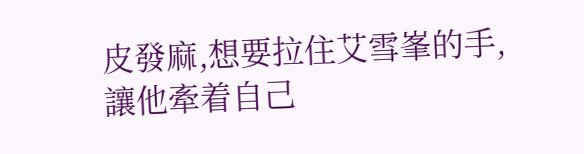皮發麻,想要拉住艾雪峯的手,讓他牽着自己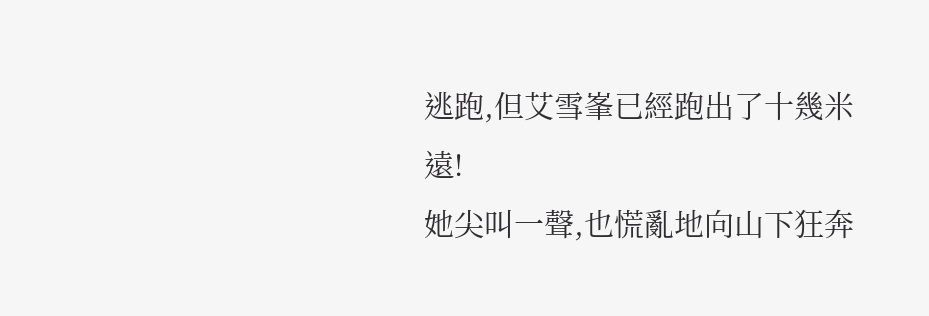逃跑,但艾雪峯已經跑出了十幾米遠!
她尖叫一聲,也慌亂地向山下狂奔